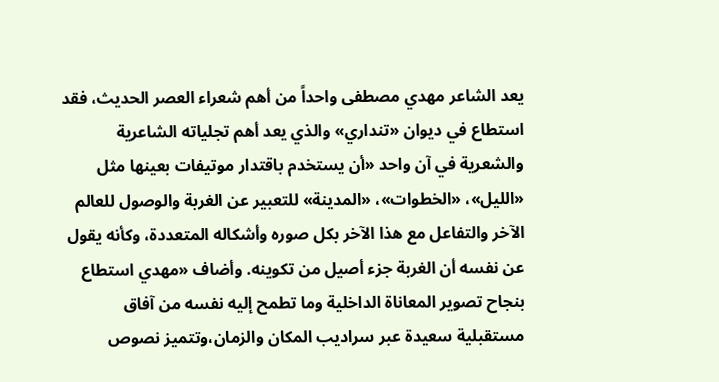يعد الشاعر مهدي مصطفى واحداً من أهم شعراء العصر الحديث، فقد استطاع في ديوان «تنداري» والذي يعد أهم تجلياته الشاعرية والشعرية في آن واحد «أن يستخدم باقتدار موتيفات بعينها مثل «الليل»، «الخطوات»، «المدينة» للتعبير عن الغربة والوصول للعالم الآخر والتفاعل مع هذا الآخر بكل صوره وأشكاله المتعددة، وكأنه يقول عن نفسه أن الغربة جزء أصيل من تكوينه. وأضاف «مهدي استطاع بنجاح تصوير المعاناة الداخلية وما تطمح إليه نفسه من آفاق مستقبلية سعيدة عبر سراديب المكان والزمان،وتتميز نصوص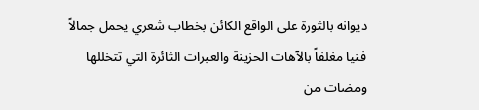ديوانه بالثورة على الواقع الكائن بخطاب شعري يحمل جمالاً فنيا مغلفاً بالآهات الحزينة والعبرات الثائرة التي تتخللها ومضات من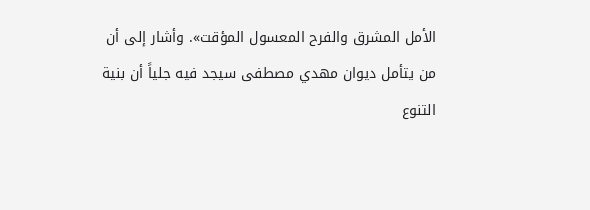الأمل المشرق والفرح المعسول المؤقت». وأشار إلى أن من يتأمل ديوان مهدي مصطفى سيجد فيه جلياً أن بنية التنوع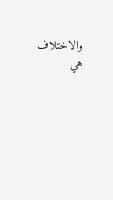والاختلاف هي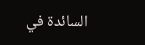السائدة في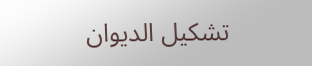تشكيل الديوان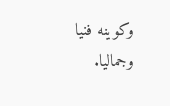وكوينه فنيا وجماليا.